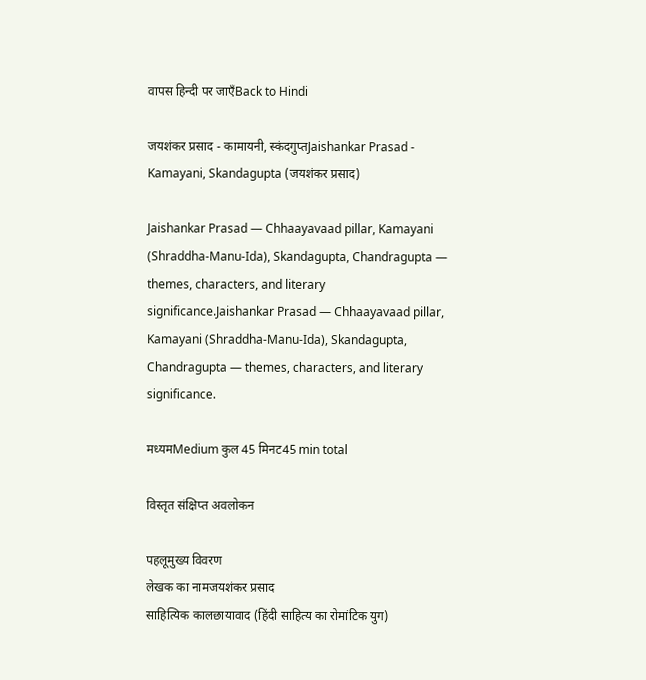वापस हिन्दी पर जाएँBack to Hindi

जयशंकर प्रसाद - कामायनी, स्कंदगुप्तJaishankar Prasad - Kamayani, Skandagupta (जयशंकर प्रसाद)

Jaishankar Prasad — Chhaayavaad pillar, Kamayani (Shraddha-Manu-Ida), Skandagupta, Chandragupta — themes, characters, and literary significance.Jaishankar Prasad — Chhaayavaad pillar, Kamayani (Shraddha-Manu-Ida), Skandagupta, Chandragupta — themes, characters, and literary significance.

मध्यमMedium कुल 45 मिनट45 min total

विस्तृत संक्षिप्त अवलोकन

पहलूमुख्य विवरण
लेखक का नामजयशंकर प्रसाद
साहित्यिक कालछायावाद (हिंदी साहित्य का रोमांटिक युग)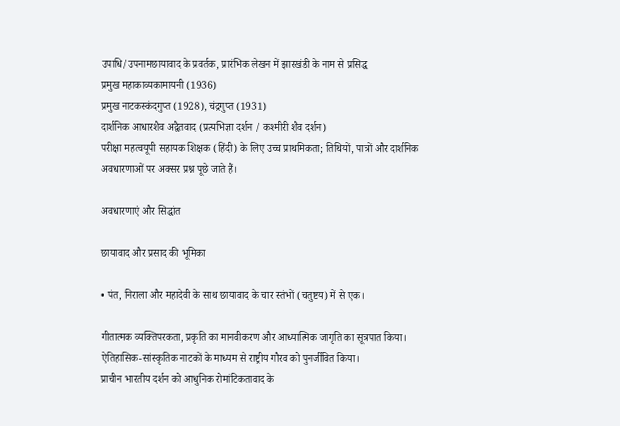उपाधि/उपनामछायावाद के प्रवर्तक, प्रारंभिक लेखन में झारखंडी के नाम से प्रसिद्ध
प्रमुख महाकाव्यकामायनी (1936)
प्रमुख नाटकस्कंदगुप्त (1928), चंद्रगुप्त (1931)
दार्शनिक आधारशैव अद्वैतवाद (प्रत्यभिज्ञा दर्शन / कश्मीरी शैव दर्शन)
परीक्षा महत्वयूपी सहायक शिक्षक (हिंदी) के लिए उच्च प्राथमिकता; तिथियों, पात्रों और दार्शनिक अवधारणाओं पर अक्सर प्रश्न पूछे जाते हैं।

अवधारणाएं और सिद्धांत

छायावाद और प्रसाद की भूमिका

• पंत, निराला और महादेवी के साथ छायावाद के चार स्तंभों (चतुष्टय) में से एक।

गीतात्मक व्यक्तिपरकता, प्रकृति का मानवीकरण और आध्यात्मिक जागृति का सूत्रपात किया।
ऐतिहासिक-सांस्कृतिक नाटकों के माध्यम से राष्ट्रीय गौरव को पुनर्जीवित किया।
प्राचीन भारतीय दर्शन को आधुनिक रोमांटिकतावाद के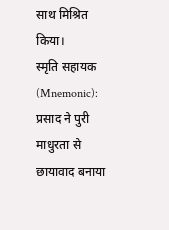साथ मिश्रित किया।
स्मृति सहायक (Mnemonic): प्रसाद ने पुरी माधुरता से छायावाद बनाया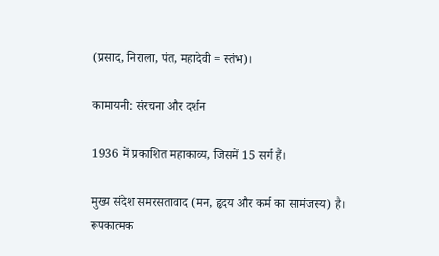(प्रसाद, निराला, पंत, महादेवी = स्तंभ)।

कामायनी: संरचना और दर्शन

1936 में प्रकाशित महाकाव्य, जिसमें 15 सर्ग हैं।

मुख्य संदेश समरसतावाद (मन, हृदय और कर्म का सामंजस्य) है।
रूपकात्मक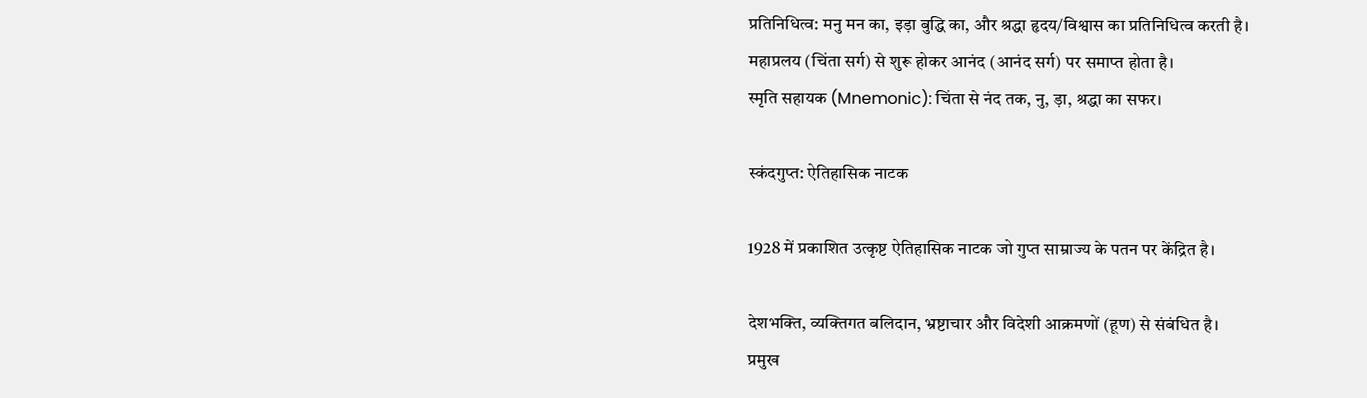प्रतिनिधित्व: मनु मन का, इड़ा बुद्धि का, और श्रद्धा हृदय/विश्वास का प्रतिनिधित्व करती है।
महाप्रलय (चिंता सर्ग) से शुरू होकर आनंद (आनंद सर्ग) पर समाप्त होता है।
स्मृति सहायक (Mnemonic): चिंता से नंद तक, नु, ड़ा, श्रद्धा का सफर।

स्कंदगुप्त: ऐतिहासिक नाटक

1928 में प्रकाशित उत्कृष्ट ऐतिहासिक नाटक जो गुप्त साम्राज्य के पतन पर केंद्रित है।

देशभक्ति, व्यक्तिगत बलिदान, भ्रष्टाचार और विदेशी आक्रमणों (हूण) से संबंधित है।
प्रमुख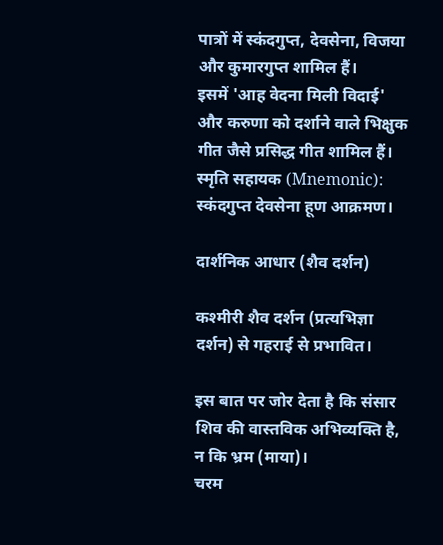पात्रों में स्कंदगुप्त, देवसेना, विजया और कुमारगुप्त शामिल हैं।
इसमें 'आह वेदना मिली विदाई' और करुणा को दर्शाने वाले भिक्षुक गीत जैसे प्रसिद्ध गीत शामिल हैं।
स्मृति सहायक (Mnemonic): स्कंदगुप्त देवसेना हूण आक्रमण।

दार्शनिक आधार (शैव दर्शन)

कश्मीरी शैव दर्शन (प्रत्यभिज्ञा दर्शन) से गहराई से प्रभावित।

इस बात पर जोर देता है कि संसार शिव की वास्तविक अभिव्यक्ति है, न कि भ्रम (माया)।
चरम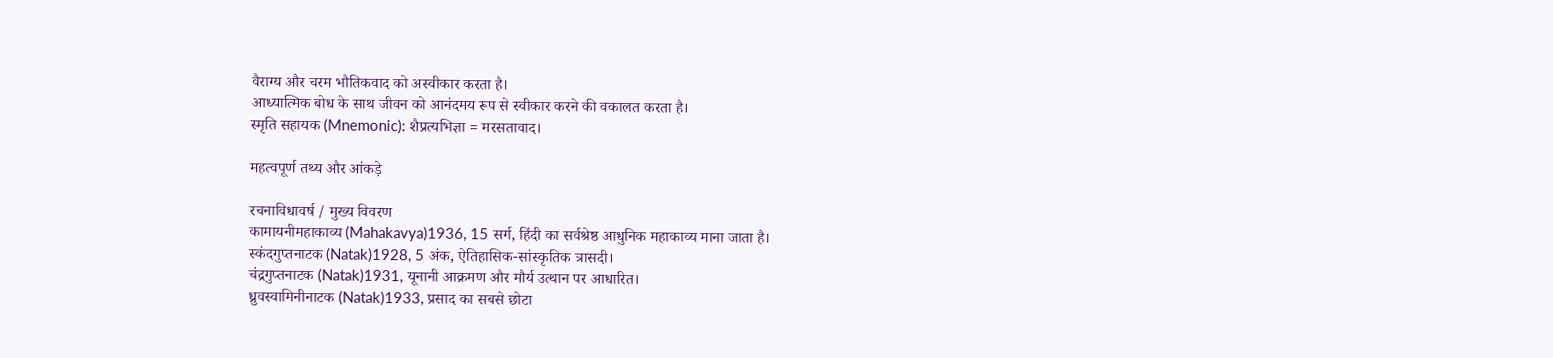वैराग्य और चरम भौतिकवाद को अस्वीकार करता है।
आध्यात्मिक बोध के साथ जीवन को आनंदमय रूप से स्वीकार करने की वकालत करता है।
स्मृति सहायक (Mnemonic): शैप्रत्यभिज्ञा = मरसतावाद।

महत्वपूर्ण तथ्य और आंकड़े

रचनाविधावर्ष / मुख्य विवरण
कामायनीमहाकाव्य (Mahakavya)1936, 15 सर्ग, हिंदी का सर्वश्रेष्ठ आधुनिक महाकाव्य माना जाता है।
स्कंदगुप्तनाटक (Natak)1928, 5 अंक, ऐतिहासिक-सांस्कृतिक त्रासदी।
चंद्रगुप्तनाटक (Natak)1931, यूनानी आक्रमण और मौर्य उत्थान पर आधारित।
ध्रुवस्वामिनीनाटक (Natak)1933, प्रसाद का सबसे छोटा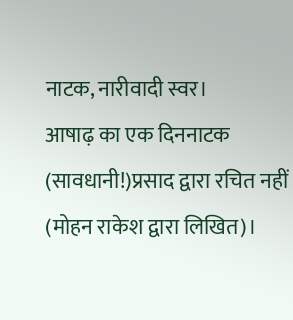नाटक, नारीवादी स्वर।
आषाढ़ का एक दिननाटक (सावधानी!)प्रसाद द्वारा रचित नहीं (मोहन राकेश द्वारा लिखित)।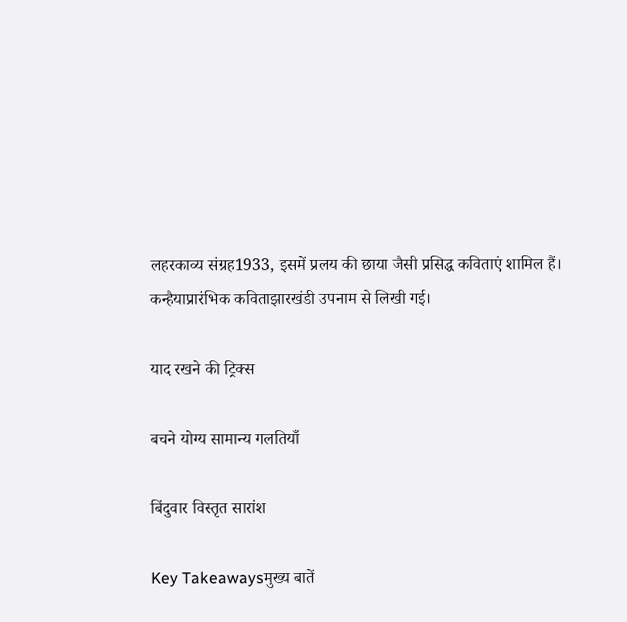लहरकाव्य संग्रह1933, इसमें प्रलय की छाया जैसी प्रसिद्ध कविताएं शामिल हैं।
कन्हैयाप्रारंभिक कविताझारखंडी उपनाम से लिखी गई।

याद रखने की ट्रिक्स

बचने योग्य सामान्य गलतियाँ

बिंदुवार विस्तृत सारांश

Key Takeawaysमुख्य बातें